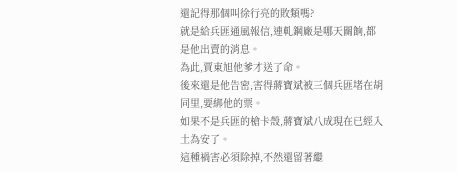還記得那個叫徐行亮的敗類嗎?
就是給兵匪通風報信,連軋鋼廠是哪天關餉,都是他出賣的消息。
為此,賈東旭他爹才送了命。
後來還是他告密,害得蔣寶斌被三個兵匪堵在胡同里,要綁他的票。
如果不是兵匪的槍卡殼,蔣寶斌八成現在已經入土為安了。
這種禍害必須除掉,不然還留著繼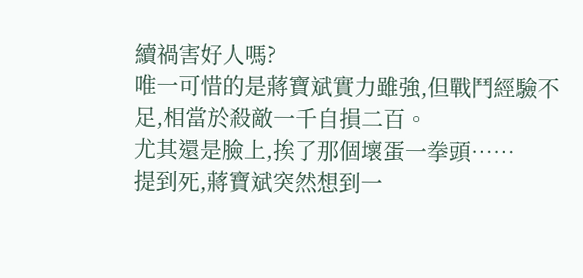續禍害好人嗎?
唯一可惜的是蔣寶斌實力雖強,但戰鬥經驗不足,相當於殺敵一千自損二百。
尤其還是臉上,挨了那個壞蛋一拳頭……
提到死,蔣寶斌突然想到一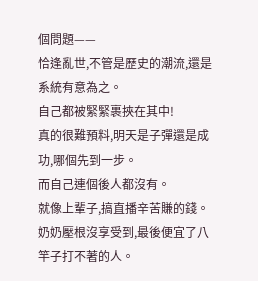個問題——
恰逢亂世,不管是歷史的潮流,還是系統有意為之。
自己都被緊緊裹挾在其中!
真的很難預料,明天是子彈還是成功,哪個先到一步。
而自己連個後人都沒有。
就像上輩子,搞直播辛苦賺的錢。
奶奶壓根沒享受到,最後便宜了八竿子打不著的人。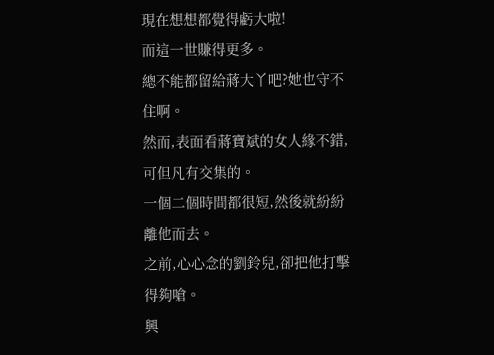現在想想都覺得虧大啦!
而這一世賺得更多。
總不能都留給蔣大丫吧?她也守不住啊。
然而,表面看蔣寶斌的女人緣不錯,可但凡有交集的。
一個二個時間都很短,然後就紛紛離他而去。
之前,心心念的劉鈴兒,卻把他打擊得夠嗆。
興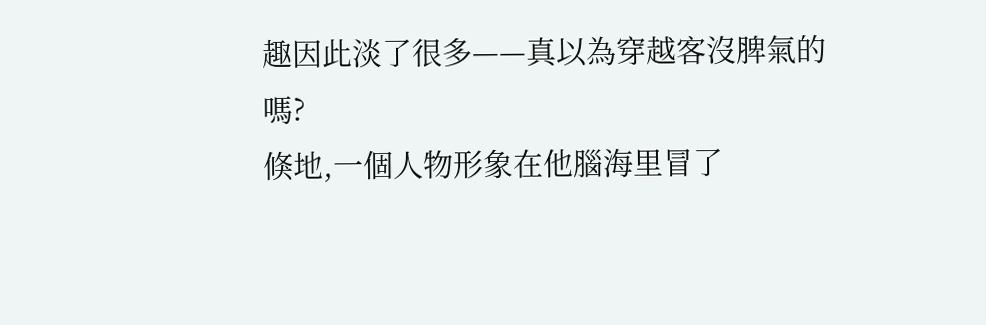趣因此淡了很多——真以為穿越客沒脾氣的嗎?
倏地,一個人物形象在他腦海里冒了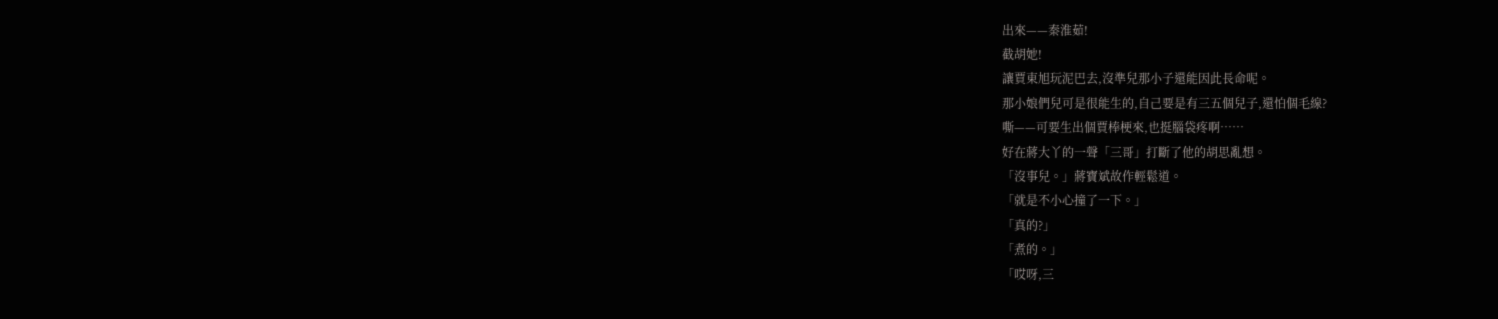出來——秦淮茹!
截胡她!
讓賈東旭玩泥巴去,沒準兒那小子還能因此長命呢。
那小娘們兒可是很能生的,自己要是有三五個兒子,還怕個毛線?
嘶——可要生出個賈棒梗來,也挺腦袋疼啊……
好在蔣大丫的一聲「三哥」打斷了他的胡思亂想。
「沒事兒。」蔣寶斌故作輕鬆道。
「就是不小心撞了一下。」
「真的?」
「煮的。」
「哎呀,三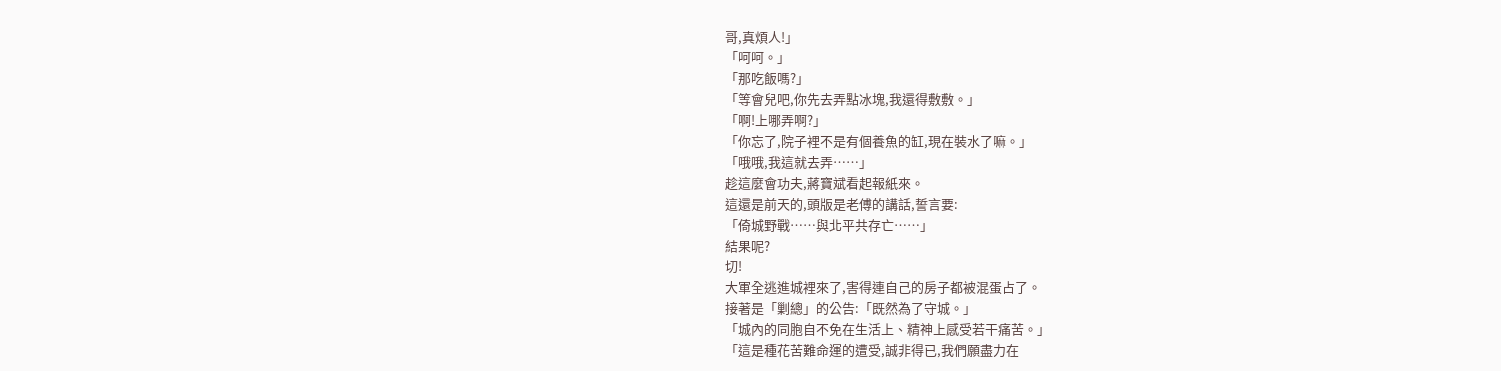哥,真煩人!」
「呵呵。」
「那吃飯嗎?」
「等會兒吧,你先去弄點冰塊,我還得敷敷。」
「啊!上哪弄啊?」
「你忘了,院子裡不是有個養魚的缸,現在裝水了嘛。」
「哦哦,我這就去弄……」
趁這麼會功夫,蔣寶斌看起報紙來。
這還是前天的,頭版是老傅的講話,誓言要:
「倚城野戰……與北平共存亡……」
結果呢?
切!
大軍全逃進城裡來了,害得連自己的房子都被混蛋占了。
接著是「剿總」的公告:「既然為了守城。」
「城內的同胞自不免在生活上、精神上感受若干痛苦。」
「這是種花苦難命運的遭受,誠非得已,我們願盡力在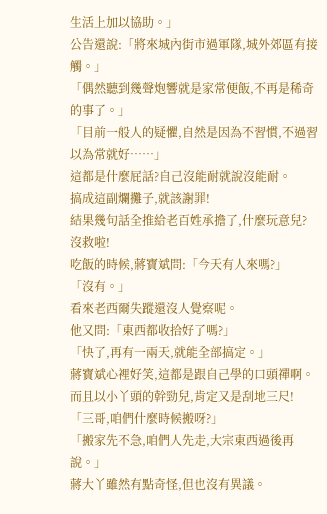生活上加以協助。」
公告還說:「將來城內街市過軍隊,城外郊區有接觸。」
「偶然聽到幾聲炮響就是家常便飯,不再是稀奇的事了。」
「目前一般人的疑懼,自然是因為不習慣,不過習以為常就好……」
這都是什麼屁話?自己沒能耐就說沒能耐。
搞成這副爛攤子,就該謝罪!
結果幾句話全推給老百姓承擔了,什麼玩意兒?
沒救啦!
吃飯的時候,蔣寶斌問:「今天有人來嗎?」
「沒有。」
看來老西爾失蹤還沒人覺察呢。
他又問:「東西都收拾好了嗎?」
「快了,再有一兩天,就能全部搞定。」
蔣寶斌心裡好笑,這都是跟自己學的口頭禪啊。
而且以小丫頭的幹勁兒,肯定又是刮地三尺!
「三哥,咱們什麼時候搬呀?」
「搬家先不急,咱們人先走,大宗東西過後再說。」
蔣大丫雖然有點奇怪,但也沒有異議。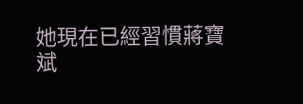她現在已經習慣蔣寶斌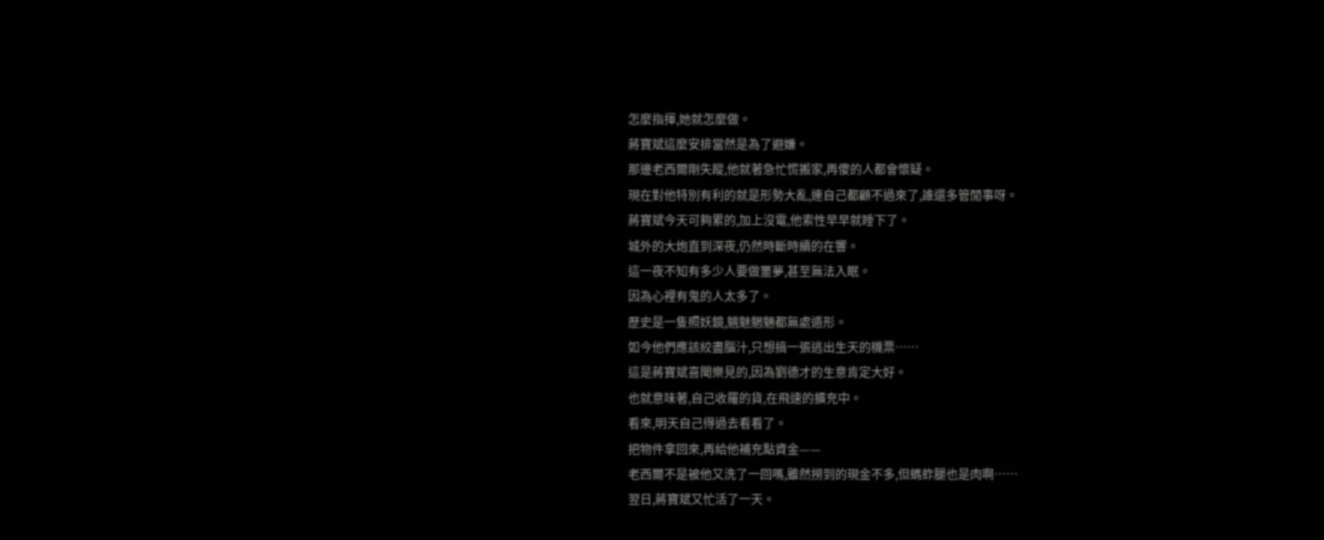怎麼指揮,她就怎麼做。
蔣寶斌這麼安排當然是為了避嫌。
那邊老西爾剛失蹤,他就著急忙慌搬家,再傻的人都會懷疑。
現在對他特別有利的就是形勢大亂,連自己都顧不過來了,誰還多管閒事呀。
蔣寶斌今天可夠累的,加上沒電,他索性早早就睡下了。
城外的大炮直到深夜,仍然時斷時續的在響。
這一夜不知有多少人要做噩夢,甚至無法入眠。
因為心裡有鬼的人太多了。
歷史是一隻照妖鏡,魑魅魍魎都無處遁形。
如今他們應該絞盡腦汁,只想搞一張逃出生天的機票……
這是蔣寶斌喜聞樂見的,因為劉德才的生意肯定大好。
也就意味著,自己收羅的貨,在飛速的擴充中。
看來,明天自己得過去看看了。
把物件拿回來,再給他補充點資金——
老西爾不是被他又洗了一回嗎,雖然撈到的現金不多,但螞蚱腿也是肉啊……
翌日,蔣寶斌又忙活了一天。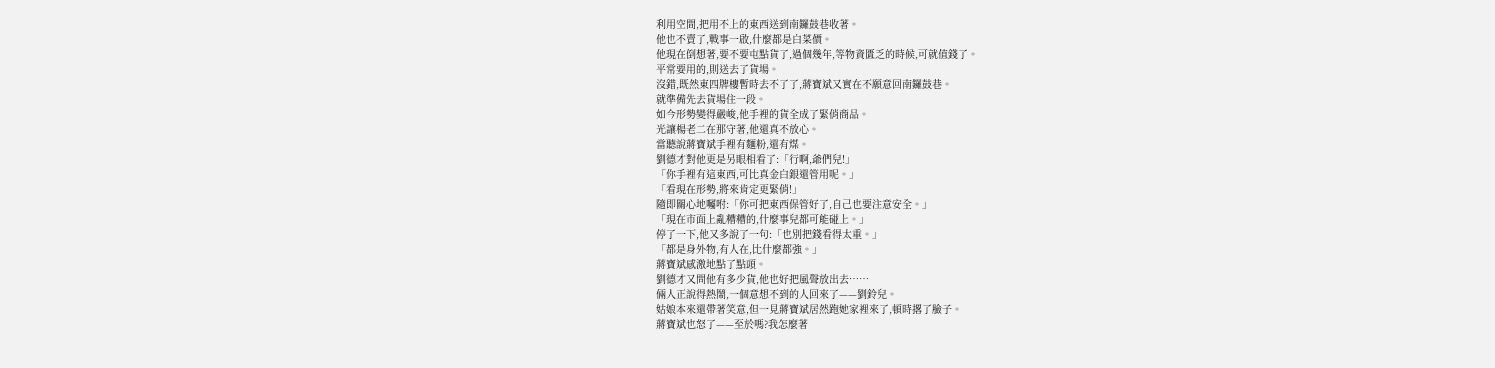利用空間,把用不上的東西送到南鑼鼓巷收著。
他也不賣了,戰事一啟,什麼都是白菜價。
他現在倒想著,要不要屯點貨了,過個幾年,等物資匱乏的時候,可就值錢了。
平常要用的,則送去了貨場。
沒錯,既然東四牌樓暫時去不了了,蔣寶斌又實在不願意回南鑼鼓巷。
就準備先去貨場住一段。
如今形勢變得嚴峻,他手裡的貨全成了緊俏商品。
光讓楊老二在那守著,他還真不放心。
當聽說蔣寶斌手裡有麵粉,還有煤。
劉德才對他更是另眼相看了:「行啊,爺們兒!」
「你手裡有這東西,可比真金白銀還管用呢。」
「看現在形勢,將來肯定更緊俏!」
隨即關心地囑咐:「你可把東西保管好了,自己也要注意安全。」
「現在市面上亂糟糟的,什麼事兒都可能碰上。」
停了一下,他又多說了一句:「也別把錢看得太重。」
「都是身外物,有人在,比什麼都強。」
蔣寶斌感激地點了點頭。
劉德才又問他有多少貨,他也好把風聲放出去……
倆人正說得熱鬧,一個意想不到的人回來了——劉鈴兒。
姑娘本來還帶著笑意,但一見蔣寶斌居然跑她家裡來了,頓時撂了臉子。
蔣寶斌也怒了——至於嗎?我怎麼著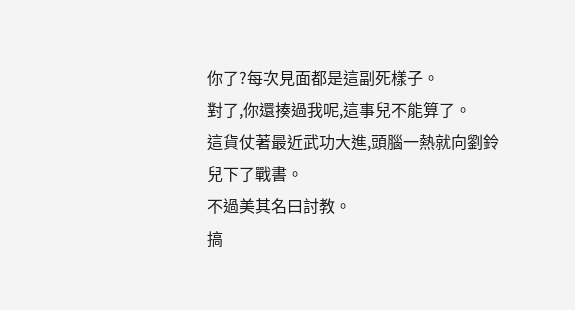你了?每次見面都是這副死樣子。
對了,你還揍過我呢,這事兒不能算了。
這貨仗著最近武功大進,頭腦一熱就向劉鈴兒下了戰書。
不過美其名曰討教。
搞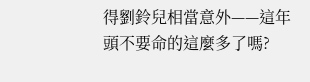得劉鈴兒相當意外——這年頭不要命的這麼多了嗎?